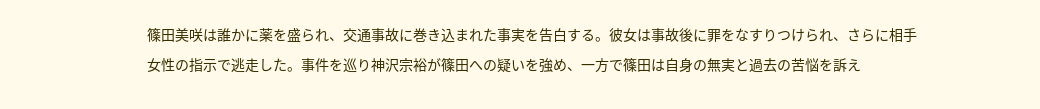篠田美咲は誰かに薬を盛られ、交通事故に巻き込まれた事実を告白する。彼女は事故後に罪をなすりつけられ、さらに相手女性の指示で逃走した。事件を巡り神沢宗裕が篠田への疑いを強め、一方で篠田は自身の無実と過去の苦悩を訴え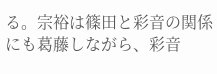る。宗裕は篠田と彩音の関係にも葛藤しながら、彩音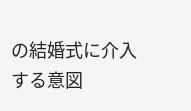の結婚式に介入する意図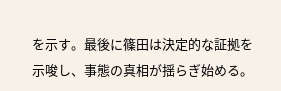を示す。最後に篠田は決定的な証拠を示唆し、事態の真相が揺らぎ始める。